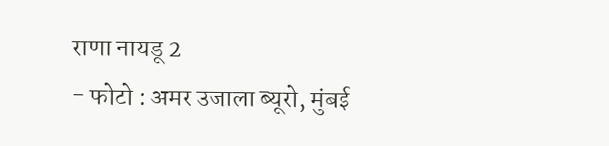राणा नायडू 2
- फोटो : अमर उजाला ब्यूरो, मुंबई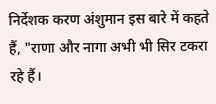निर्देशक करण अंशुमान इस बारे में कहते हैं, "राणा और नागा अभी भी सिर टकरा रहे हैं।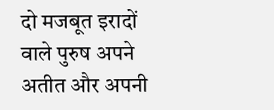दो मजबूत इरादों वाले पुरुष अपने अतीत और अपनी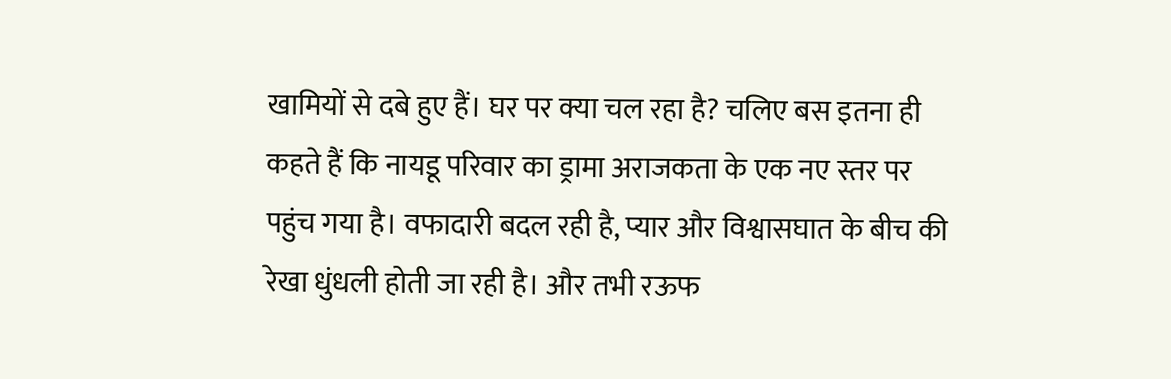खामियों से दबे हुए हैं। घर पर क्या चल रहा है? चलिए बस इतना ही कहते हैं कि नायडू परिवार का ड्रामा अराजकता के एक नए स्तर पर पहुंच गया है। वफादारी बदल रही है, प्यार और विश्वासघात के बीच की रेखा धुंधली होती जा रही है। और तभी रऊफ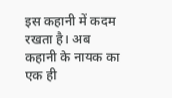इस कहानी में कदम रखता है। अब कहानी के नायक का एक ही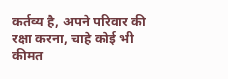कर्तव्य है, अपने परिवार की रक्षा करना, चाहे कोई भी कीमत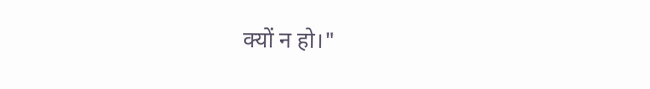क्यों न हो।"